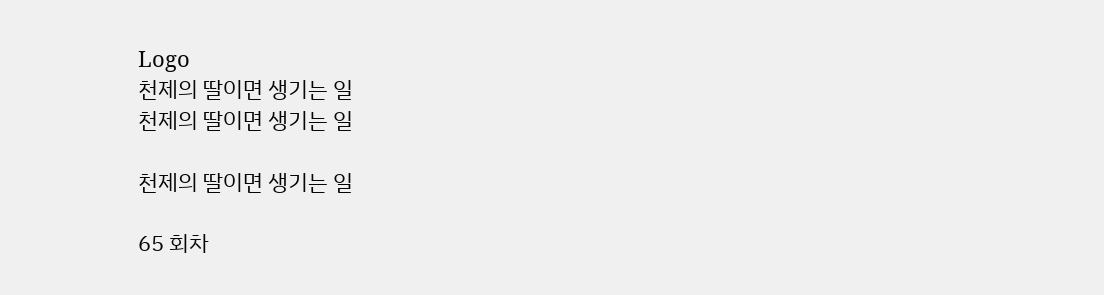Logo
천제의 딸이면 생기는 일
천제의 딸이면 생기는 일

천제의 딸이면 생기는 일

65 회차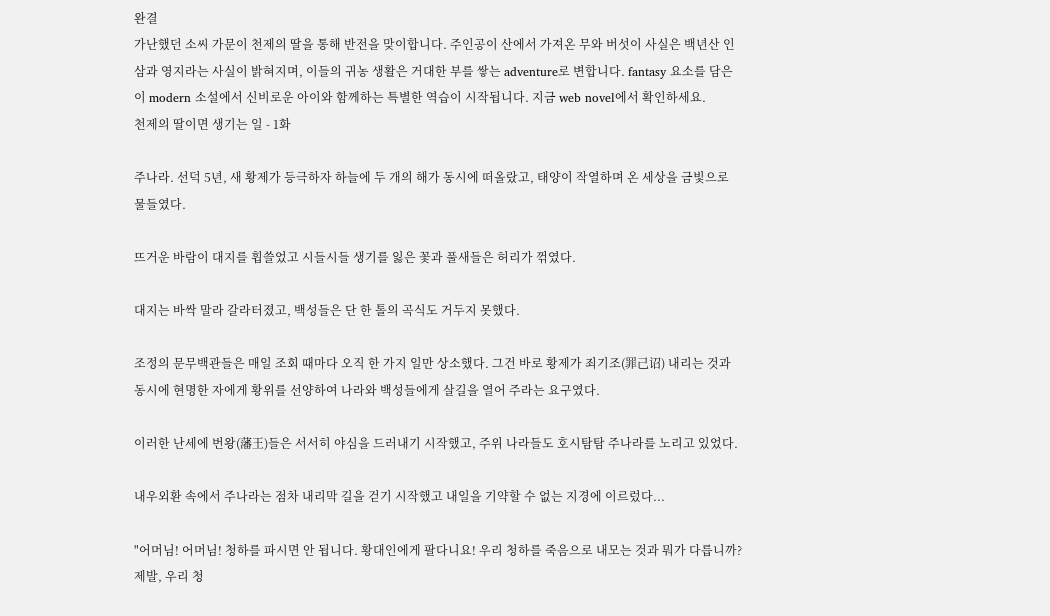완결
가난했던 소씨 가문이 천제의 딸을 통해 반전을 맞이합니다. 주인공이 산에서 가져온 무와 버섯이 사실은 백년산 인삼과 영지라는 사실이 밝혀지며, 이들의 귀농 생활은 거대한 부를 쌓는 adventure로 변합니다. fantasy 요소를 담은 이 modern 소설에서 신비로운 아이와 함께하는 특별한 역습이 시작됩니다. 지금 web novel에서 확인하세요.
천제의 딸이면 생기는 일 - 1화

주나라. 선덕 5년, 새 황제가 등극하자 하늘에 두 개의 해가 동시에 떠올랐고, 태양이 작열하며 온 세상을 금빛으로 물들였다.

뜨거운 바람이 대지를 휩쓸었고 시들시들 생기를 잃은 꽃과 풀새들은 허리가 꺾였다.

대지는 바싹 말라 갈라터졌고, 백성들은 단 한 톨의 곡식도 거두지 못했다.

조정의 문무백관들은 매일 조회 때마다 오직 한 가지 일만 상소했다. 그건 바로 황제가 죄기조(罪己诏) 내리는 것과 동시에 현명한 자에게 황위를 선양하여 나라와 백성들에게 살길을 열어 주라는 요구였다.

이러한 난세에 번왕(藩王)들은 서서히 야심을 드러내기 시작했고, 주위 나라들도 호시탐탐 주나라를 노리고 있었다.

내우외환 속에서 주나라는 점차 내리막 길을 걷기 시작했고 내일을 기약할 수 없는 지경에 이르렀다...

"어머님! 어머님! 청하를 파시면 안 됩니다. 황대인에게 팔다니요! 우리 청하를 죽음으로 내모는 것과 뭐가 다릅니까? 제발, 우리 청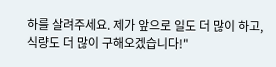하를 살려주세요. 제가 앞으로 일도 더 많이 하고, 식량도 더 많이 구해오겠습니다!"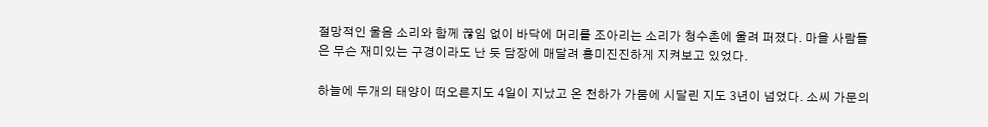절망적인 울음 소리와 함께 끊임 없이 바닥에 머리를 조아리는 소리가 청수촌에 울려 퍼졌다. 마을 사람들은 무슨 재미있는 구경이라도 난 듯 담장에 매달려 흥미진진하게 지켜보고 있었다.

하늘에 두개의 태양이 떠오른지도 4일이 지났고 온 천하가 가뭄에 시달린 지도 3년이 넘었다. 소씨 가문의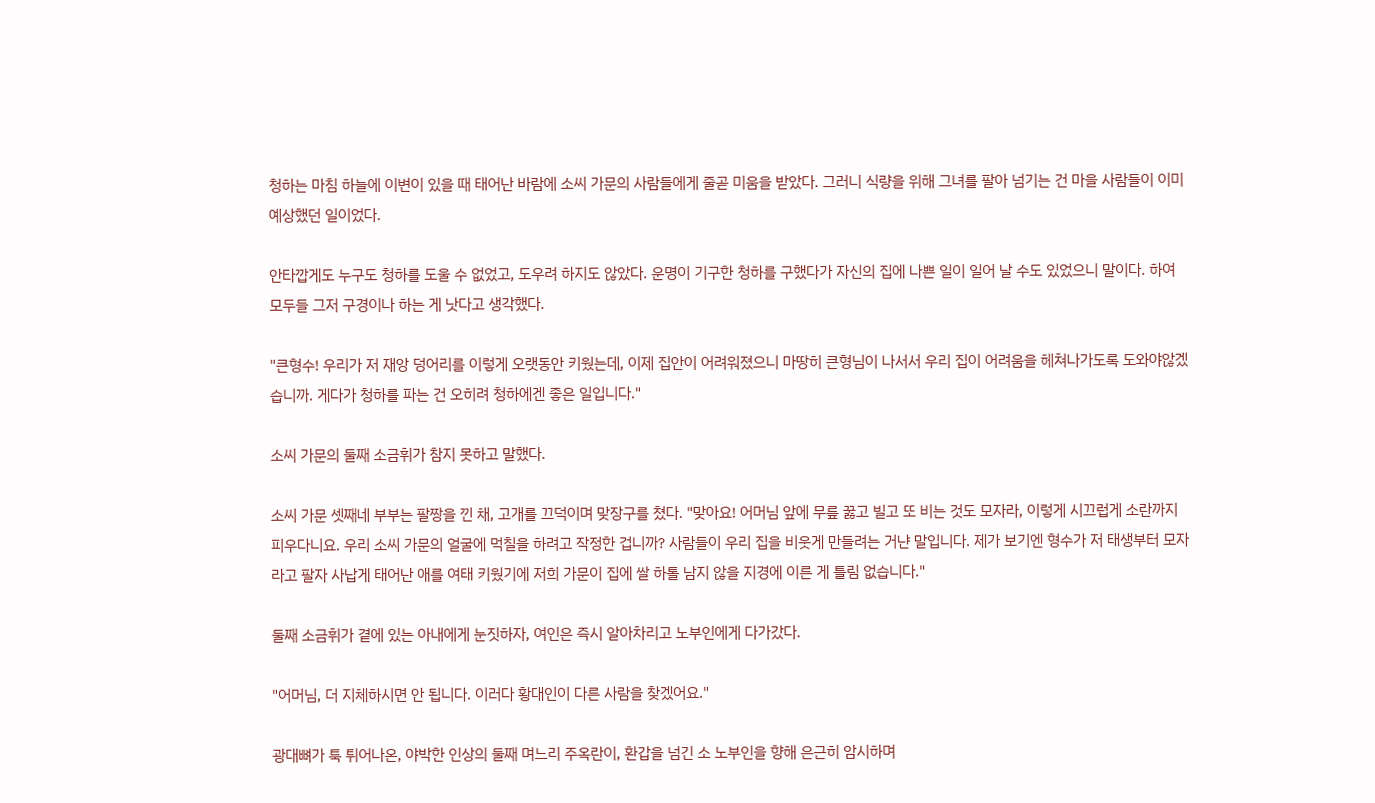청하는 마침 하늘에 이변이 있을 때 태어난 바람에 소씨 가문의 사람들에게 줄곧 미움을 받았다. 그러니 식량을 위해 그녀를 팔아 넘기는 건 마을 사람들이 이미 예상했던 일이었다.

안타깝게도 누구도 청하를 도울 수 없었고, 도우려 하지도 않았다. 운명이 기구한 청하를 구했다가 자신의 집에 나쁜 일이 일어 날 수도 있었으니 말이다. 하여 모두들 그저 구경이나 하는 게 낫다고 생각했다.

"큰형수! 우리가 저 재앙 덩어리를 이렇게 오랫동안 키웠는데, 이제 집안이 어려워졌으니 마땅히 큰형님이 나서서 우리 집이 어려움을 헤쳐나가도록 도와야않겠습니까. 게다가 청하를 파는 건 오히려 청하에겐 좋은 일입니다."

소씨 가문의 둘째 소금휘가 참지 못하고 말했다.

소씨 가문 셋째네 부부는 팔짱을 낀 채, 고개를 끄덕이며 맞장구를 쳤다. "맞아요! 어머님 앞에 무릎 꿇고 빌고 또 비는 것도 모자라, 이렇게 시끄럽게 소란까지 피우다니요. 우리 소씨 가문의 얼굴에 먹칠을 하려고 작정한 겁니까? 사람들이 우리 집을 비웃게 만들려는 거냔 말입니다. 제가 보기엔 형수가 저 태생부터 모자라고 팔자 사납게 태어난 애를 여태 키웠기에 저희 가문이 집에 쌀 하톨 남지 않을 지경에 이른 게 틀림 없습니다."

둘째 소금휘가 곁에 있는 아내에게 눈짓하자, 여인은 즉시 알아차리고 노부인에게 다가갔다.

"어머님, 더 지체하시면 안 됩니다. 이러다 황대인이 다른 사람을 찾겠어요."

광대뼈가 툭 튀어나온, 야박한 인상의 둘째 며느리 주옥란이, 환갑을 넘긴 소 노부인을 향해 은근히 암시하며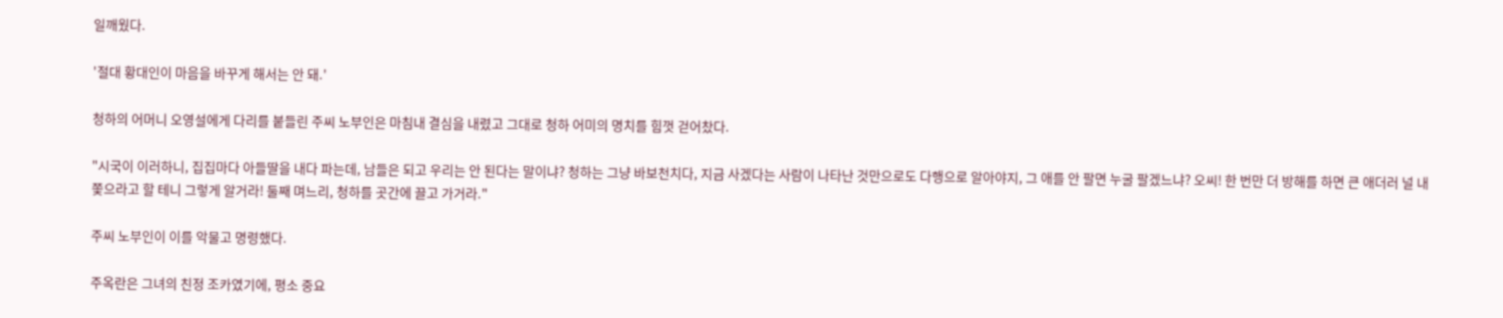일깨웠다.

'절대 황대인이 마음을 바꾸게 해서는 안 돼.'

청하의 어머니 오영설에게 다리를 붙들린 주씨 노부인은 마침내 결심을 내렸고 그대로 청하 어미의 명치를 힘껏 걷어찼다.

"시국이 이러하니, 집집마다 아들딸을 내다 파는데, 남들은 되고 우리는 안 된다는 말이냐? 청하는 그냥 바보천치다, 지금 사겠다는 사람이 나타난 것만으로도 다행으로 알아야지, 그 애를 안 팔면 누굴 팔겠느냐? 오씨! 한 번만 더 방해를 하면 큰 애더러 널 내 쫓으라고 할 테니 그렇게 알거라! 둘째 며느리, 청하를 곳간에 끌고 가거라."

주씨 노부인이 이를 악물고 명령했다.

주옥란은 그녀의 친정 조카였기에, 평소 중요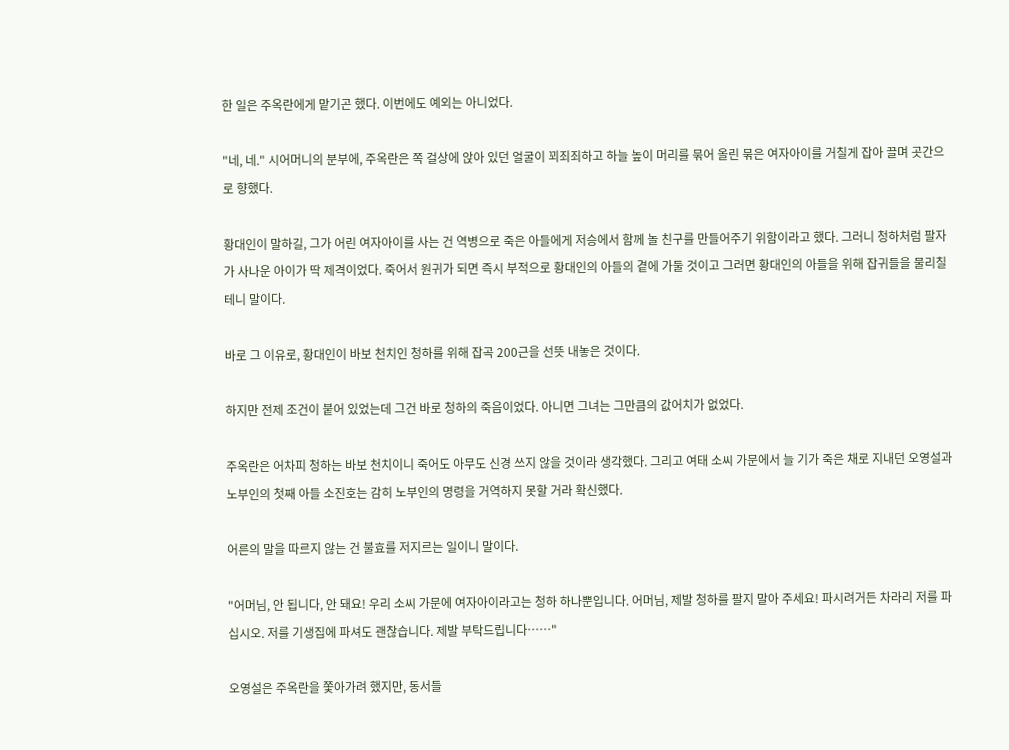한 일은 주옥란에게 맡기곤 했다. 이번에도 예외는 아니었다.

"네, 네." 시어머니의 분부에, 주옥란은 쪽 걸상에 앉아 있던 얼굴이 꾀죄죄하고 하늘 높이 머리를 묶어 올린 묶은 여자아이를 거칠게 잡아 끌며 곳간으로 향했다.

황대인이 말하길, 그가 어린 여자아이를 사는 건 역병으로 죽은 아들에게 저승에서 함께 놀 친구를 만들어주기 위함이라고 했다. 그러니 청하처럼 팔자가 사나운 아이가 딱 제격이었다. 죽어서 원귀가 되면 즉시 부적으로 황대인의 아들의 곁에 가둘 것이고 그러면 황대인의 아들을 위해 잡귀들을 물리칠 테니 말이다.

바로 그 이유로, 황대인이 바보 천치인 청하를 위해 잡곡 200근을 선뜻 내놓은 것이다.

하지만 전제 조건이 붙어 있었는데 그건 바로 청하의 죽음이었다. 아니면 그녀는 그만큼의 값어치가 없었다.

주옥란은 어차피 청하는 바보 천치이니 죽어도 아무도 신경 쓰지 않을 것이라 생각했다. 그리고 여태 소씨 가문에서 늘 기가 죽은 채로 지내던 오영설과 노부인의 첫째 아들 소진호는 감히 노부인의 명령을 거역하지 못할 거라 확신했다.

어른의 말을 따르지 않는 건 불효를 저지르는 일이니 말이다.

"어머님, 안 됩니다, 안 돼요! 우리 소씨 가문에 여자아이라고는 청하 하나뿐입니다. 어머님, 제발 청하를 팔지 말아 주세요! 파시려거든 차라리 저를 파십시오. 저를 기생집에 파셔도 괜찮습니다. 제발 부탁드립니다……"

오영설은 주옥란을 쫓아가려 했지만, 동서들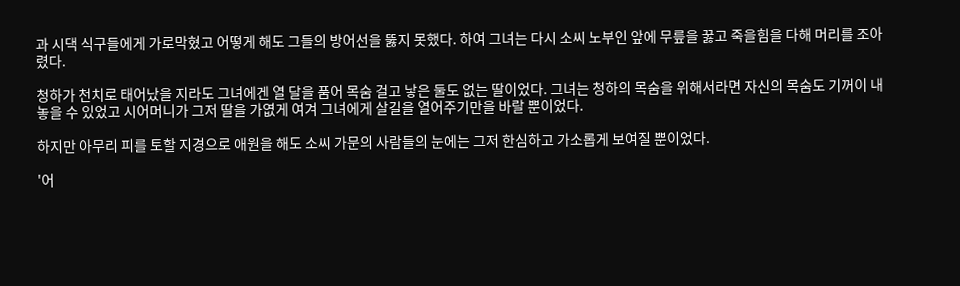과 시댁 식구들에게 가로막혔고 어떻게 해도 그들의 방어선을 뚫지 못했다. 하여 그녀는 다시 소씨 노부인 앞에 무릎을 꿇고 죽을힘을 다해 머리를 조아렸다.

청하가 천치로 태어났을 지라도 그녀에겐 열 달을 품어 목숨 걸고 낳은 둘도 없는 딸이었다. 그녀는 청하의 목숨을 위해서라면 자신의 목숨도 기꺼이 내놓을 수 있었고 시어머니가 그저 딸을 가엾게 여겨 그녀에게 살길을 열어주기만을 바랄 뿐이었다.

하지만 아무리 피를 토할 지경으로 애원을 해도 소씨 가문의 사람들의 눈에는 그저 한심하고 가소롭게 보여질 뿐이었다.

'어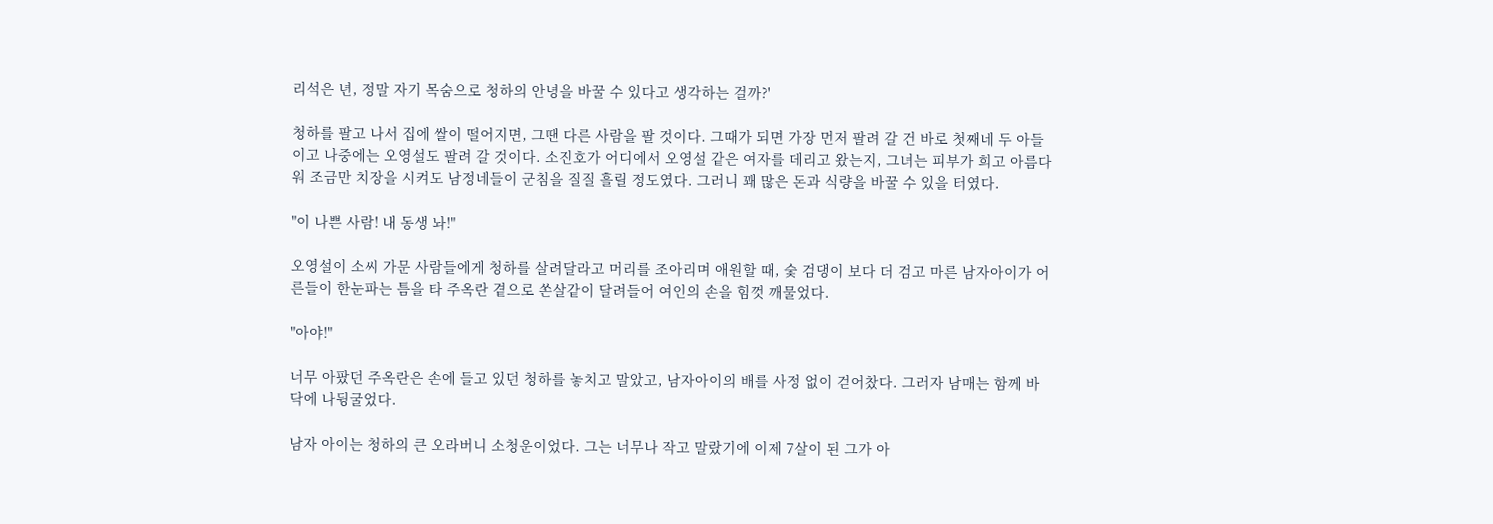리석은 년, 정말 자기 목숨으로 청하의 안녕을 바꿀 수 있다고 생각하는 걸까?'

청하를 팔고 나서 집에 쌀이 떨어지면, 그땐 다른 사람을 팔 것이다. 그때가 되면 가장 먼저 팔려 갈 건 바로 첫째네 두 아들이고 나중에는 오영설도 팔려 갈 것이다. 소진호가 어디에서 오영설 같은 여자를 데리고 왔는지, 그녀는 피부가 희고 아름다워 조금만 치장을 시켜도 남정네들이 군침을 질질 흘릴 정도였다. 그러니 꽤 많은 돈과 식량을 바꿀 수 있을 터였다.

"이 나쁜 사람! 내 동생 놔!"

오영설이 소씨 가문 사람들에게 청하를 살려달라고 머리를 조아리며 애원할 때, 숯 검댕이 보다 더 검고 마른 남자아이가 어른들이 한눈파는 틈을 타 주옥란 곁으로 쏜살같이 달려들어 여인의 손을 힘껏 깨물었다.

"아야!"

너무 아팠던 주옥란은 손에 들고 있던 청하를 놓치고 말았고, 남자아이의 배를 사정 없이 걷어찼다. 그러자 남매는 함께 바닥에 나뒹굴었다.

남자 아이는 청하의 큰 오라버니 소청운이었다. 그는 너무나 작고 말랐기에 이제 7살이 된 그가 아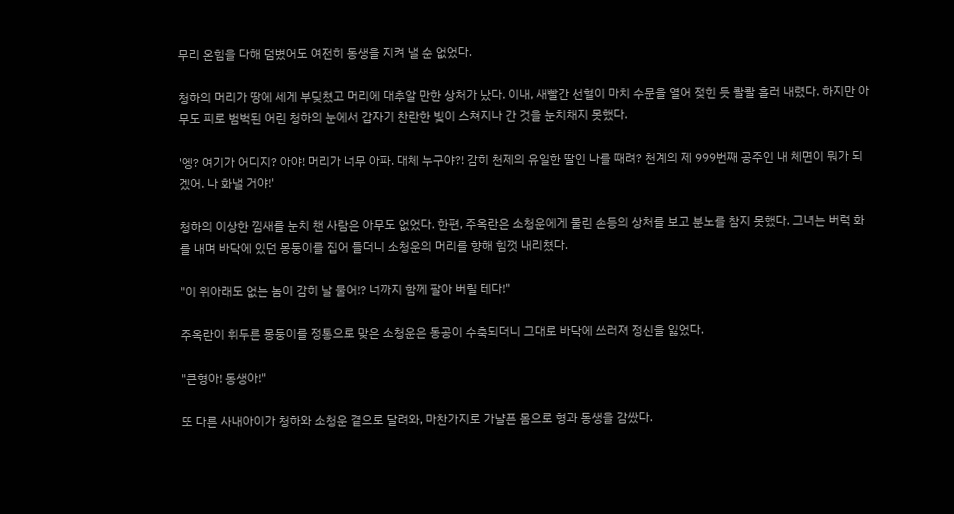무리 온힘을 다해 덤볐어도 여전히 동생을 지켜 낼 순 없었다.

청하의 머리가 땅에 세게 부딪쳤고 머리에 대추알 만한 상처가 났다. 이내, 새빨간 선혈이 마치 수문을 열어 젖힌 듯 콸콸 흘러 내렸다. 하지만 아무도 피로 범벅된 어린 청하의 눈에서 갑자기 찬란한 빛이 스쳐지나 간 것을 눈치채지 못했다.

'엥? 여기가 어디지? 아야! 머리가 너무 아파. 대체 누구야?! 감히 천제의 유일한 딸인 나를 때려? 천계의 제 999번째 공주인 내 체면이 뭐가 되겠어. 나 화낼 거야!'

청하의 이상한 낌새를 눈치 챈 사람은 아무도 없었다. 한편, 주옥란은 소청운에게 물린 손등의 상처를 보고 분노를 참지 못했다. 그녀는 버럭 화를 내며 바닥에 있던 몽둥이를 집어 들더니 소청운의 머리를 향해 힘껏 내리쳤다.

"이 위아래도 없는 놈이 감히 날 물어!? 너까지 함께 팔아 버릴 테다!"

주옥란이 휘두른 몽둥이를 정통으로 맞은 소청운은 동공이 수축되더니 그대로 바닥에 쓰러져 정신을 잃었다.

"큰형아! 동생아!"

또 다른 사내아이가 청하와 소청운 곁으로 달려와, 마찬가지로 가냘픈 몸으로 형과 동생을 감쌌다.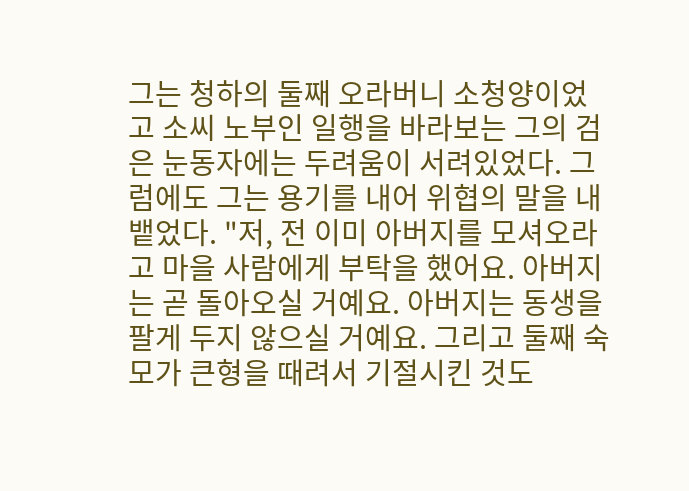그는 청하의 둘째 오라버니 소청양이었고 소씨 노부인 일행을 바라보는 그의 검은 눈동자에는 두려움이 서려있었다. 그럼에도 그는 용기를 내어 위협의 말을 내뱉었다. "저, 전 이미 아버지를 모셔오라고 마을 사람에게 부탁을 했어요. 아버지는 곧 돌아오실 거예요. 아버지는 동생을 팔게 두지 않으실 거예요. 그리고 둘째 숙모가 큰형을 때려서 기절시킨 것도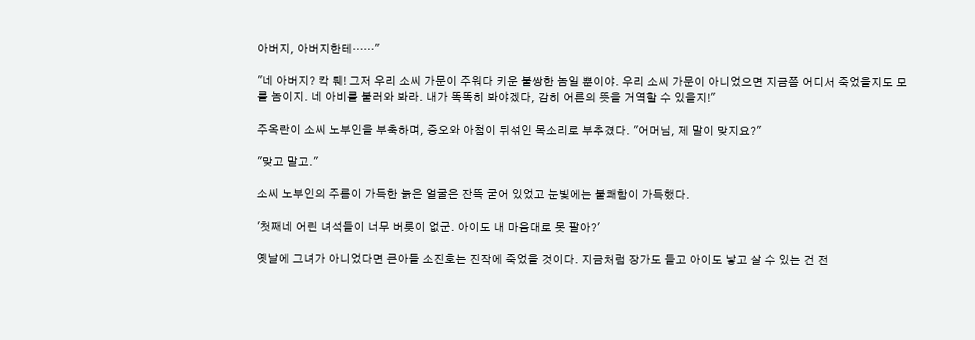아버지, 아버지한테……"

"네 아버지? 칵 퉤! 그저 우리 소씨 가문이 주워다 키운 불쌍한 놈일 뿐이야. 우리 소씨 가문이 아니었으면 지금쯤 어디서 죽었을지도 모를 놈이지. 네 아비를 불러와 봐라. 내가 똑똑히 봐야겠다, 감히 어른의 뜻을 거역할 수 있을지!"

주옥란이 소씨 노부인을 부축하며, 증오와 아첨이 뒤섞인 목소리로 부추겼다. "어머님, 제 말이 맞지요?"

"맞고 말고."

소씨 노부인의 주름이 가득한 늙은 얼굴은 잔뜩 굳어 있었고 눈빛에는 불쾌함이 가득했다.

'첫째네 어린 녀석들이 너무 버릇이 없군. 아이도 내 마음대로 못 팔아?'

옛날에 그녀가 아니었다면 큰아들 소진호는 진작에 죽었을 것이다. 지금처럼 장가도 들고 아이도 낳고 살 수 있는 건 전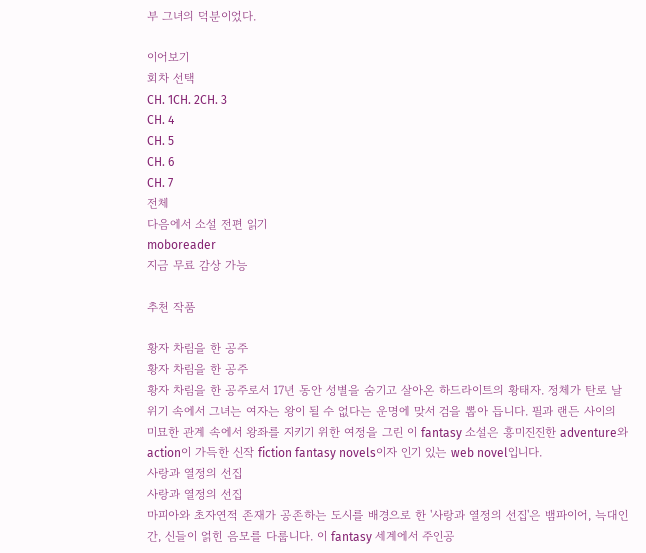부 그녀의 덕분이었다.

이어보기
회차 선택
CH. 1CH. 2CH. 3
CH. 4
CH. 5
CH. 6
CH. 7
전체
다음에서 소설 전편 읽기
moboreader
지금 무료 감상 가능

추천 작품

황자 차림을 한 공주
황자 차림을 한 공주
황자 차림을 한 공주로서 17년 동안 성별을 숨기고 살아온 하드라이트의 황태자. 정체가 탄로 날 위기 속에서 그녀는 여자는 왕이 될 수 없다는 운명에 맞서 검을 뽑아 듭니다. 필과 랜든 사이의 미묘한 관계 속에서 왕좌를 지키기 위한 여정을 그린 이 fantasy 소설은 흥미진진한 adventure와 action이 가득한 신작 fiction fantasy novels이자 인기 있는 web novel입니다.
사랑과 열정의 선집
사랑과 열정의 선집
마피아와 초자연적 존재가 공존하는 도시를 배경으로 한 '사랑과 열정의 선집'은 뱀파이어, 늑대인간, 신들이 얽힌 음모를 다룹니다. 이 fantasy 세계에서 주인공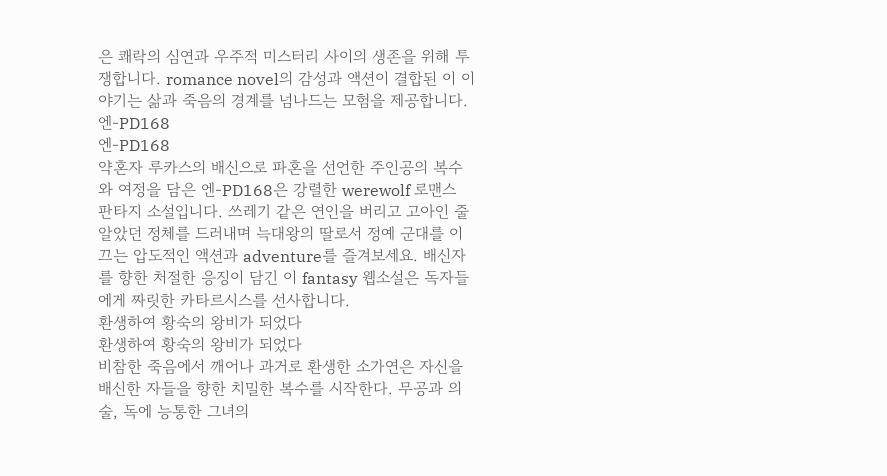은 쾌락의 심연과 우주적 미스터리 사이의 생존을 위해 투쟁합니다. romance novel의 감성과 액션이 결합된 이 이야기는 삶과 죽음의 경계를 넘나드는 모험을 제공합니다.
엔-PD168
엔-PD168
약혼자 루카스의 배신으로 파혼을 선언한 주인공의 복수와 여정을 담은 엔-PD168은 강렬한 werewolf 로맨스 판타지 소설입니다. 쓰레기 같은 연인을 버리고 고아인 줄 알았던 정체를 드러내며 늑대왕의 딸로서 정예 군대를 이끄는 압도적인 액션과 adventure를 즐겨보세요. 배신자를 향한 처절한 응징이 담긴 이 fantasy 웹소설은 독자들에게 짜릿한 카타르시스를 선사합니다.
환생하여 황숙의 왕비가 되었다
환생하여 황숙의 왕비가 되었다
비참한 죽음에서 깨어나 과거로 환생한 소가연은 자신을 배신한 자들을 향한 치밀한 복수를 시작한다. 무공과 의술, 독에 능통한 그녀의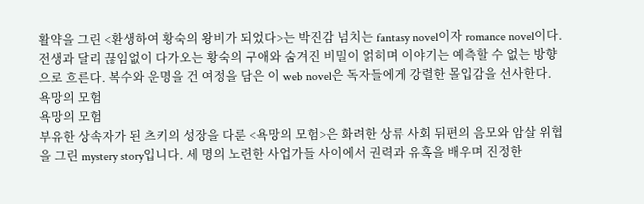활약을 그린 <환생하여 황숙의 왕비가 되었다>는 박진감 넘치는 fantasy novel이자 romance novel이다. 전생과 달리 끊임없이 다가오는 황숙의 구애와 숨겨진 비밀이 얽히며 이야기는 예측할 수 없는 방향으로 흐른다. 복수와 운명을 건 여정을 담은 이 web novel은 독자들에게 강렬한 몰입감을 선사한다.
욕망의 모험
욕망의 모험
부유한 상속자가 된 츠키의 성장을 다룬 <욕망의 모험>은 화려한 상류 사회 뒤편의 음모와 암살 위협을 그린 mystery story입니다. 세 명의 노련한 사업가들 사이에서 권력과 유혹을 배우며 진정한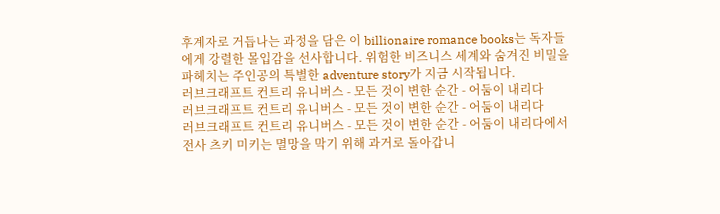후계자로 거듭나는 과정을 담은 이 billionaire romance books는 독자들에게 강렬한 몰입감을 선사합니다. 위험한 비즈니스 세계와 숨겨진 비밀을 파헤치는 주인공의 특별한 adventure story가 지금 시작됩니다.
러브크래프트 컨트리 유니버스 - 모든 것이 변한 순간 - 어둠이 내리다
러브크래프트 컨트리 유니버스 - 모든 것이 변한 순간 - 어둠이 내리다
러브크래프트 컨트리 유니버스 - 모든 것이 변한 순간 - 어둠이 내리다에서 전사 츠키 미키는 멸망을 막기 위해 과거로 돌아갑니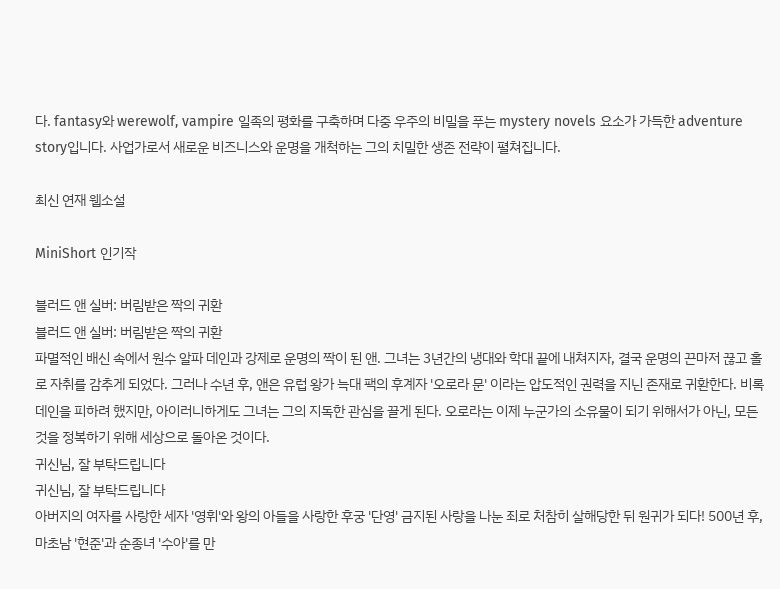다. fantasy와 werewolf, vampire 일족의 평화를 구축하며 다중 우주의 비밀을 푸는 mystery novels 요소가 가득한 adventure story입니다. 사업가로서 새로운 비즈니스와 운명을 개척하는 그의 치밀한 생존 전략이 펼쳐집니다.

최신 연재 웹소설

MiniShort 인기작

블러드 앤 실버: 버림받은 짝의 귀환
블러드 앤 실버: 버림받은 짝의 귀환
파멸적인 배신 속에서 원수 알파 데인과 강제로 운명의 짝이 된 앤. 그녀는 3년간의 냉대와 학대 끝에 내쳐지자, 결국 운명의 끈마저 끊고 홀로 자취를 감추게 되었다. 그러나 수년 후, 앤은 유럽 왕가 늑대 팩의 후계자 '오로라 문' 이라는 압도적인 권력을 지닌 존재로 귀환한다. 비록 데인을 피하려 했지만, 아이러니하게도 그녀는 그의 지독한 관심을 끌게 된다. 오로라는 이제 누군가의 소유물이 되기 위해서가 아닌, 모든 것을 정복하기 위해 세상으로 돌아온 것이다.
귀신님, 잘 부탁드립니다
귀신님, 잘 부탁드립니다
아버지의 여자를 사랑한 세자 '영휘'와 왕의 아들을 사랑한 후궁 '단영' 금지된 사랑을 나눈 죄로 처참히 살해당한 뒤 원귀가 되다! 500년 후, 마초남 '현준'과 순종녀 '수아'를 만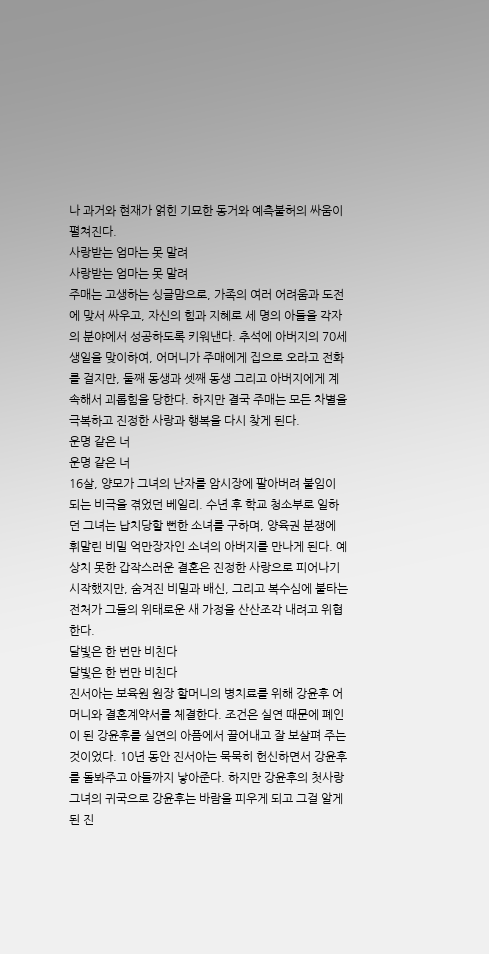나 과거와 현재가 얽힌 기묘한 동거와 예측불허의 싸움이 펼쳐진다.
사랑받는 엄마는 못 말려
사랑받는 엄마는 못 말려
주매는 고생하는 싱글맘으로, 가족의 여러 어려움과 도전에 맞서 싸우고, 자신의 힘과 지혜로 세 명의 아들을 각자의 분야에서 성공하도록 키워낸다. 추석에 아버지의 70세 생일을 맞이하여, 어머니가 주매에게 집으로 오라고 전화를 걸지만, 둘째 동생과 셋째 동생 그리고 아버지에게 계속해서 괴롭힘을 당한다. 하지만 결국 주매는 모든 차별을 극복하고 진정한 사랑과 행복을 다시 찾게 된다.
운명 같은 너
운명 같은 너
16살, 양모가 그녀의 난자를 암시장에 팔아버려 불임이 되는 비극을 겪었던 베일리. 수년 후 학교 청소부로 일하던 그녀는 납치당할 뻔한 소녀를 구하며, 양육권 분쟁에 휘말린 비밀 억만장자인 소녀의 아버지를 만나게 된다. 예상치 못한 갑작스러운 결혼은 진정한 사랑으로 피어나기 시작했지만, 숨겨진 비밀과 배신, 그리고 복수심에 불타는 전처가 그들의 위태로운 새 가정을 산산조각 내려고 위협한다.
달빛은 한 번만 비친다
달빛은 한 번만 비친다
진서아는 보육원 원장 할머니의 병치료를 위해 강윤후 어머니와 결혼계약서를 체결한다. 조건은 실연 때문에 폐인이 된 강윤후를 실연의 아픔에서 끌어내고 잘 보살펴 주는 것이었다. 10년 동안 진서아는 묵묵히 헌신하면서 강윤후를 돌봐주고 아들까지 낳아준다. 하지만 강윤후의 첫사랑 그녀의 귀국으로 강윤후는 바람을 피우게 되고 그걸 알게 된 진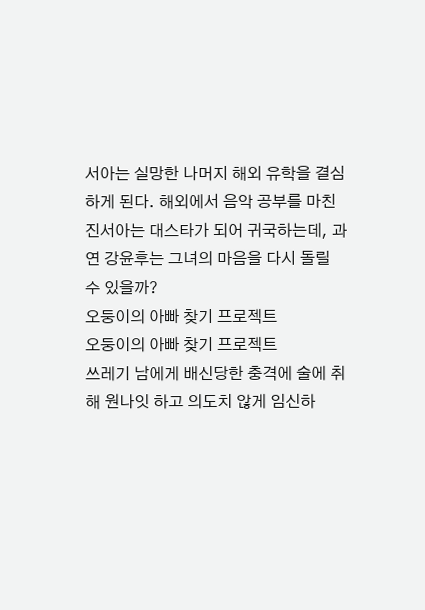서아는 실망한 나머지 해외 유학을 결심하게 된다. 해외에서 음악 공부를 마친 진서아는 대스타가 되어 귀국하는데, 과연 강윤후는 그녀의 마음을 다시 돌릴 수 있을까?
오둥이의 아빠 찾기 프로젝트
오둥이의 아빠 찾기 프로젝트
쓰레기 남에게 배신당한 충격에 술에 취해 원나잇 하고 의도치 않게 임신하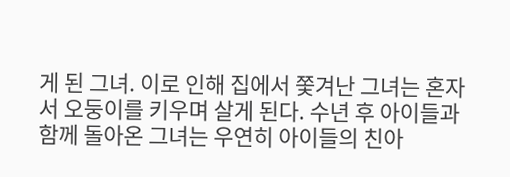게 된 그녀. 이로 인해 집에서 쫓겨난 그녀는 혼자서 오둥이를 키우며 살게 된다. 수년 후 아이들과 함께 돌아온 그녀는 우연히 아이들의 친아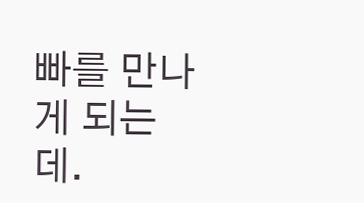빠를 만나게 되는데.